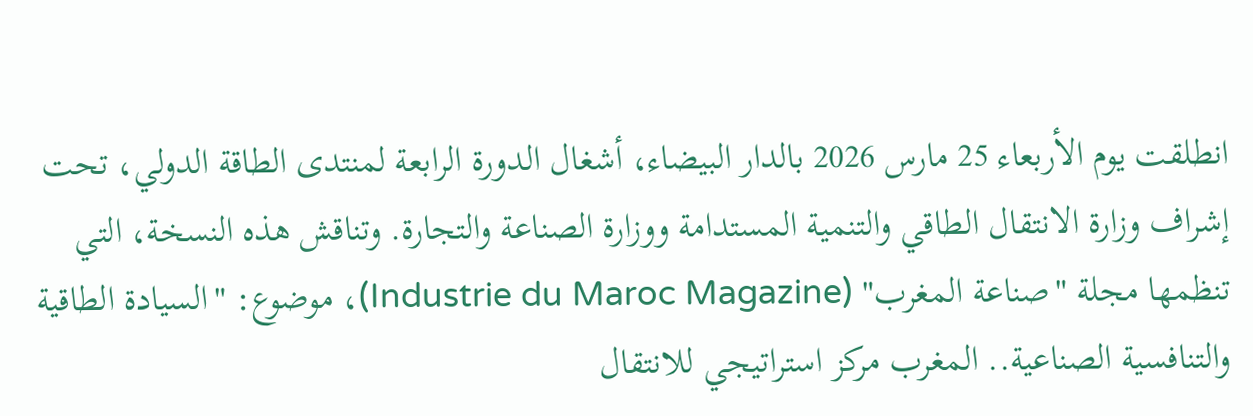انطلقت يوم الأربعاء 25 مارس 2026 بالدار البيضاء، أشغال الدورة الرابعة لمنتدى الطاقة الدولي، تحت إشراف وزارة الانتقال الطاقي والتنمية المستدامة ووزارة الصناعة والتجارة. وتناقش هذه النسخة، التي تنظمها مجلة "صناعة المغرب" (Industrie du Maroc Magazine)، موضوع: "السيادة الطاقية والتنافسية الصناعية.. المغرب مركز استراتيجي للانتقال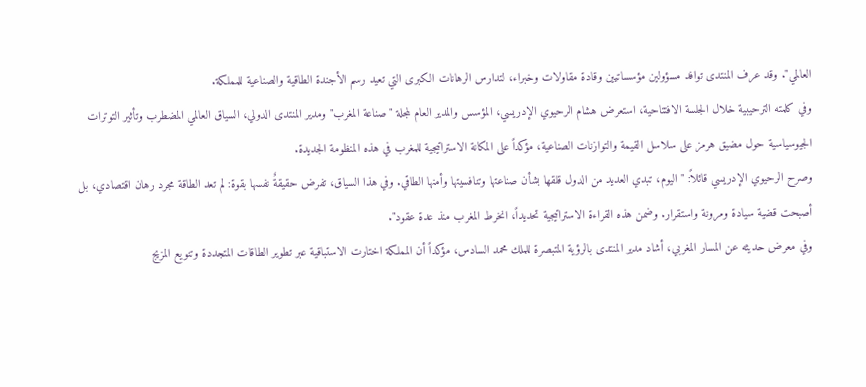العالمي". وقد عرف المنتدى توافد مسؤولين مؤسساتيين وقادة مقاولات وخبراء، لتدارس الرهانات الكبرى التي تعيد رسم الأجندة الطاقية والصناعية للمملكة.
وفي كلمته الترحيبية خلال الجلسة الافتتاحية، استعرض هشام الرحيوي الإدريسي، المؤسس والمدير العام لمجلة "صناعة المغرب" ومدير المنتدى الدولي، السياق العالمي المضطرب وتأثير التوترات الجيوسياسية حول مضيق هرمز على سلاسل القيمة والتوازنات الصناعية، مؤكداً على المكانة الاستراتيجية للمغرب في هذه المنظومة الجديدة.
وصرح الرحيوي الإدريسي قائلاً: "اليوم، تبدي العديد من الدول قلقها بشأن صناعتها وتنافسيتها وأمنها الطاقي. وفي هذا السياق، تفرض حقيقةٌ نفسها بقوة: لم تعد الطاقة مجرد رهان اقتصادي، بل أصبحت قضية سيادة ومرونة واستقرار. وضمن هذه القراءة الاستراتيجية تحديداً، انخرط المغرب منذ عدة عقود".
وفي معرض حديثه عن المسار المغربي، أشاد مدير المنتدى بالرؤية المتبصرة للملك محمد السادس، مؤكداً أن المملكة اختارت الاستباقية عبر تطوير الطاقات المتجددة وتنويع المزيج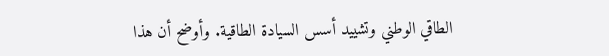الطاقي الوطني وتشييد أسس السيادة الطاقية. وأوضح أن هذا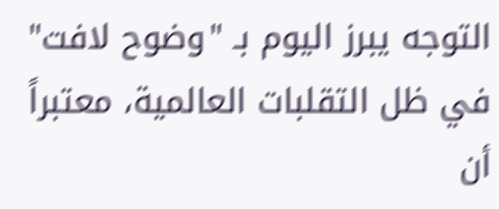التوجه يبرز اليوم بـ "وضوح لافت" في ظل التقلبات العالمية، معتبراً أن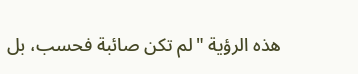هذه الرؤية "لم تكن صائبة فحسب، بل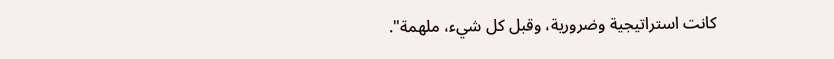كانت استراتيجية وضرورية، وقبل كل شيء، ملهمة".